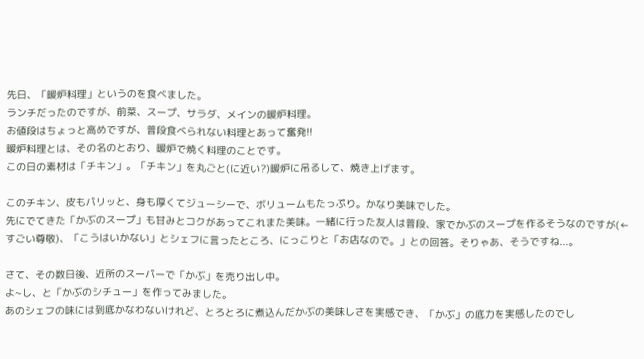先日、「暖炉料理」というのを食べました。
ランチだったのですが、前菜、スープ、サラダ、メインの暖炉料理。
お値段はちょっと高めですが、普段食べられない料理とあって奮発!!
暖炉料理とは、その名のとおり、暖炉で焼く料理のことです。
この日の素材は「チキン」。「チキン」を丸ごと(に近い?)暖炉に吊るして、焼き上げます。

このチキン、皮もパリッと、身も厚くてジューシーで、ボリュームもたっぷり。かなり美味でした。
先にでてきた「かぶのスープ」も甘みとコクがあってこれまた美味。一緒に行った友人は普段、家でかぶのスープを作るそうなのですが(←すごい尊敬)、「こうはいかない」とシェフに言ったところ、にっこりと「お店なので。」との回答。そりゃあ、そうですね...。

さて、その数日後、近所のスーパーで「かぶ」を売り出し中。
よ~し、と「かぶのシチュー」を作ってみました。
あのシェフの味には到底かなわないけれど、とろとろに煮込んだかぶの美味しさを実感でき、「かぶ」の底力を実感したのでし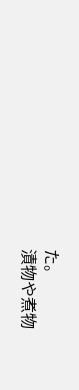た。
漬物や煮物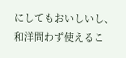にしてもおいしいし、和洋問わず使えるこ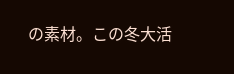の素材。この冬大活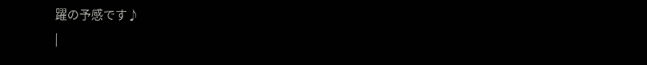躍の予感です♪
|